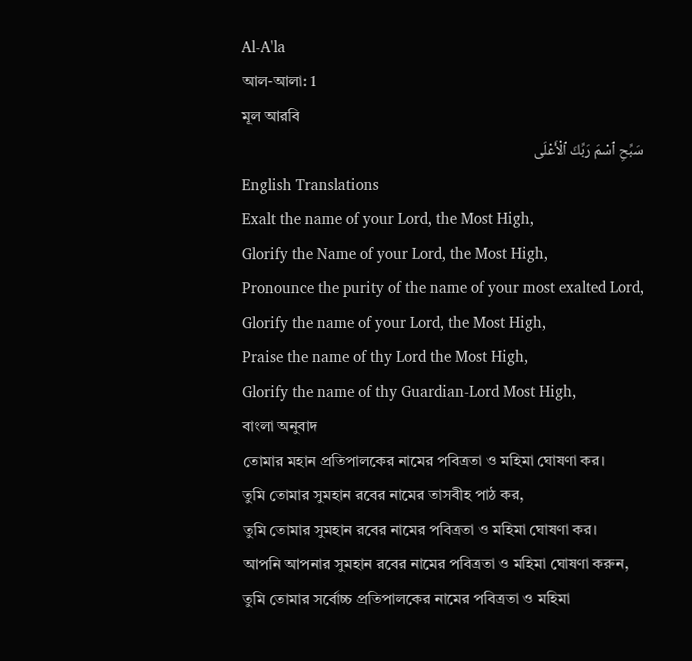Al-A'la
আল-আলা: 1
মূল আরবি
سَبِّحِ ٱسْمَ رَبِّكَ ٱلْأَعْلَى
English Translations
Exalt the name of your Lord, the Most High,
Glorify the Name of your Lord, the Most High,
Pronounce the purity of the name of your most exalted Lord,
Glorify the name of your Lord, the Most High,
Praise the name of thy Lord the Most High,
Glorify the name of thy Guardian-Lord Most High,
বাংলা অনুবাদ
তোমার মহান প্রতিপালকের নামের পবিত্রতা ও মহিমা ঘোষণা কর।
তুমি তোমার সুমহান রবের নামের তাসবীহ পাঠ কর,
তুমি তোমার সুমহান রবের নামের পবিত্রতা ও মহিমা ঘোষণা কর।
আপনি আপনার সুমহান রবের নামের পবিত্রতা ও মহিমা ঘোষণা করুন,
তুমি তোমার সর্বোচ্চ প্রতিপালকের নামের পবিত্রতা ও মহিমা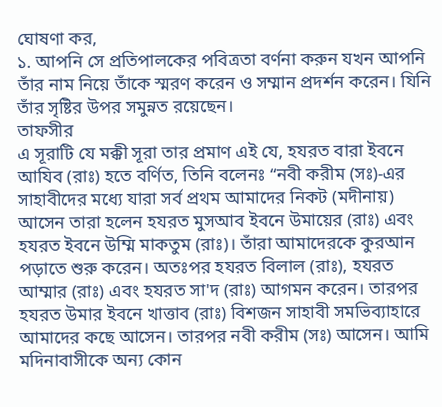ঘোষণা কর,
১. আপনি সে প্রতিপালকের পবিত্রতা বর্ণনা করুন যখন আপনি তাঁর নাম নিয়ে তাঁকে স্মরণ করেন ও সম্মান প্রদর্শন করেন। যিনি তাঁর সৃষ্টির উপর সমুন্নত রয়েছেন।
তাফসীর
এ সূরাটি যে মক্কী সূরা তার প্রমাণ এই যে, হযরত বারা ইবনে আযিব (রাঃ) হতে বর্ণিত, তিনি বলেনঃ “নবী করীম (সঃ)-এর সাহাবীদের মধ্যে যারা সর্ব প্রথম আমাদের নিকট (মদীনায়) আসেন তারা হলেন হযরত মুসআব ইবনে উমায়ের (রাঃ) এবং হযরত ইবনে উম্মি মাকতুম (রাঃ)। তাঁরা আমাদেরকে কুরআন পড়াতে শুরু করেন। অতঃপর হযরত বিলাল (রাঃ), হযরত আম্মার (রাঃ) এবং হযরত সা'দ (রাঃ) আগমন করেন। তারপর হযরত উমার ইবনে খাত্তাব (রাঃ) বিশজন সাহাবী সমভিব্যাহারে আমাদের কছে আসেন। তারপর নবী করীম (সঃ) আসেন। আমি মদিনাবাসীকে অন্য কোন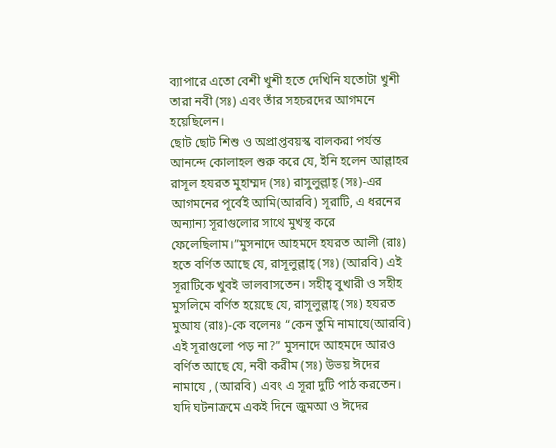ব্যাপারে এতো বেশী খুশী হতে দেখিনি যতোটা খুশী তারা নবী (সঃ) এবং তাঁর সহচরদের আগমনে হয়েছিলেন।
ছোট ছোট শিশু ও অপ্রাপ্তবয়স্ক বালকরা পর্যন্ত আনন্দে কোলাহল শুরু করে যে, ইনি হলেন আল্লাহর রাসূল হযরত মুহাম্মদ (সঃ) রাসুলুল্লাহ্ (সঃ)-এর আগমনের পূর্বেই আমি(আরবি) সূরাটি, এ ধরনের অন্যান্য সূরাগুলোর সাথে মুখস্থ করে ফেলেছিলাম।”মুসনাদে আহমদে হযরত আলী (রাঃ) হতে বর্ণিত আছে যে, রাসূলুল্লাহ্ (সঃ) (আরবি) এই সূরাটিকে খুবই ভালবাসতেন। সহীহ্ বুখারী ও সহীহ মুসলিমে বর্ণিত হয়েছে যে, রাসূলুল্লাহ্ (সঃ) হযরত মুআয (রাঃ)-কে বলেনঃ “কেন তুমি নামাযে(আরবি) এই সূরাগুলো পড় না?” মুসনাদে আহমদে আরও বর্ণিত আছে যে, নবী করীম (সঃ) উভয় ঈদের নামাযে , (আরবি) এবং এ সূরা দুটি পাঠ করতেন।
যদি ঘটনাক্রমে একই দিনে জুমআ ও ঈদের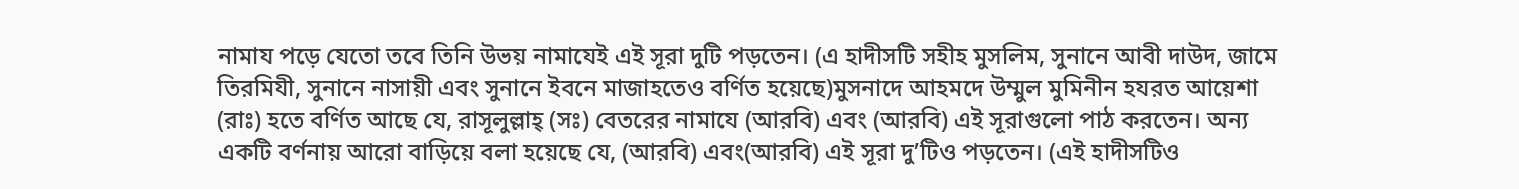নামায পড়ে যেতো তবে তিনি উভয় নামাযেই এই সূরা দুটি পড়তেন। (এ হাদীসটি সহীহ মুসলিম, সুনানে আবী দাউদ, জামে তিরমিযী, সুনানে নাসায়ী এবং সুনানে ইবনে মাজাহতেও বর্ণিত হয়েছে)মুসনাদে আহমদে উম্মুল মুমিনীন হযরত আয়েশা (রাঃ) হতে বর্ণিত আছে যে, রাসূলুল্লাহ্ (সঃ) বেতরের নামাযে (আরবি) এবং (আরবি) এই সূরাগুলো পাঠ করতেন। অন্য একটি বর্ণনায় আরো বাড়িয়ে বলা হয়েছে যে, (আরবি) এবং(আরবি) এই সূরা দু’টিও পড়তেন। (এই হাদীসটিও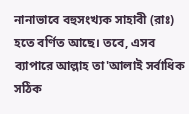নানাভাবে বহুসংখ্যক সাহাবী (রাঃ) হতে বর্ণিত আছে। তবে, এসব ব্যাপারে আল্লাহ তা'আলাই সর্বাধিক সঠিক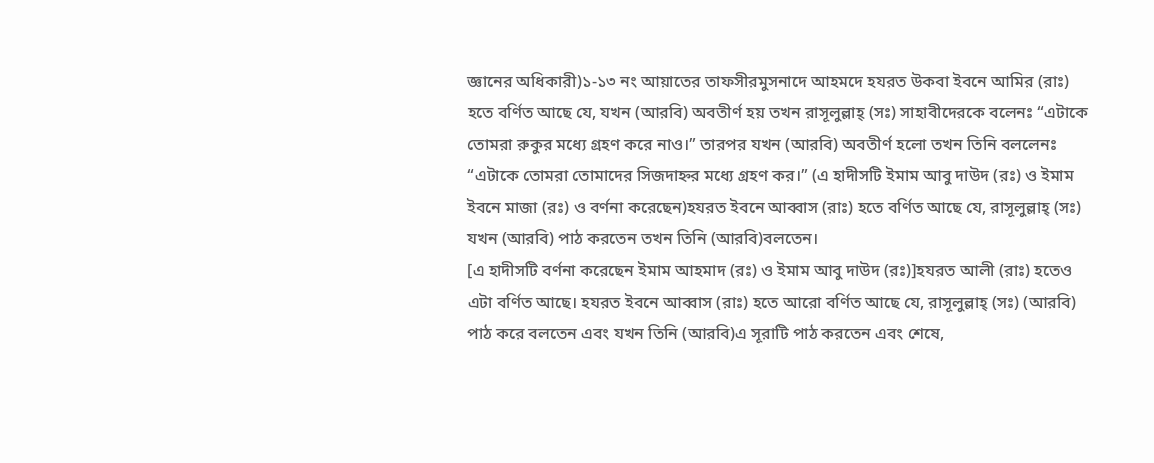জ্ঞানের অধিকারী)১-১৩ নং আয়াতের তাফসীরমুসনাদে আহমদে হযরত উকবা ইবনে আমির (রাঃ) হতে বর্ণিত আছে যে, যখন (আরবি) অবতীর্ণ হয় তখন রাসূলুল্লাহ্ (সঃ) সাহাবীদেরকে বলেনঃ “এটাকে তোমরা রুকুর মধ্যে গ্রহণ করে নাও।” তারপর যখন (আরবি) অবতীর্ণ হলো তখন তিনি বললেনঃ “এটাকে তোমরা তোমাদের সিজদাহ্নর মধ্যে গ্রহণ কর।” (এ হাদীসটি ইমাম আবু দাউদ (রঃ) ও ইমাম ইবনে মাজা (রঃ) ও বর্ণনা করেছেন)হযরত ইবনে আব্বাস (রাঃ) হতে বর্ণিত আছে যে, রাসূলুল্লাহ্ (সঃ) যখন (আরবি) পাঠ করতেন তখন তিনি (আরবি)বলতেন।
[এ হাদীসটি বর্ণনা করেছেন ইমাম আহমাদ (রঃ) ও ইমাম আবু দাউদ (রঃ)]হযরত আলী (রাঃ) হতেও এটা বর্ণিত আছে। হযরত ইবনে আব্বাস (রাঃ) হতে আরো বর্ণিত আছে যে, রাসূলুল্লাহ্ (সঃ) (আরবি) পাঠ করে বলতেন এবং যখন তিনি (আরবি)এ সূরাটি পাঠ করতেন এবং শেষে,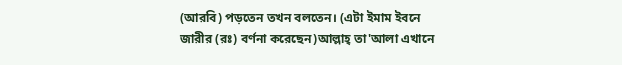(আরবি) পড়তেন তখন বলতেন। (এটা ইমাম ইবনে জারীর (রঃ) বর্ণনা করেছেন)আল্লাহ্ তা'আলা এখানে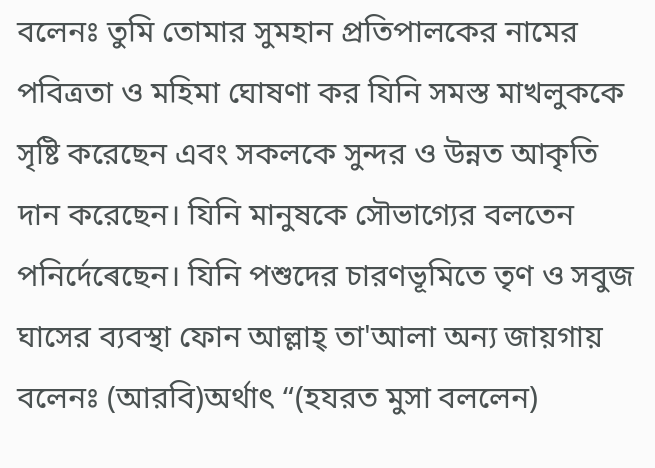বলেনঃ তুমি তোমার সুমহান প্রতিপালকের নামের পবিত্রতা ও মহিমা ঘোষণা কর যিনি সমস্ত মাখলুককে সৃষ্টি করেছেন এবং সকলকে সুন্দর ও উন্নত আকৃতি দান করেছেন। যিনি মানুষকে সৌভাগ্যের বলতেন পনির্দেৰেছেন। যিনি পশুদের চারণভূমিতে তৃণ ও সবুজ ঘাসের ব্যবস্থা ফোন আল্লাহ্ তা'আলা অন্য জায়গায় বলেনঃ (আরবি)অর্থাৎ “(হযরত মুসা বললেন)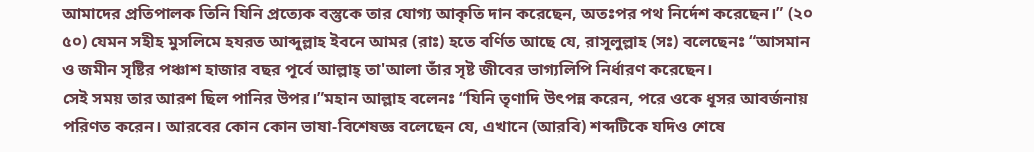আমাদের প্রতিপালক তিনি যিনি প্রত্যেক বস্তুকে তার যোগ্য আকৃতি দান করেছেন, অতঃপর পথ নির্দেশ করেছেন।” (২০ ৫০) যেমন সহীহ মুসলিমে হযরত আব্দুল্লাহ ইবনে আমর (রাঃ) হতে বর্ণিত আছে যে, রাসূলুল্লাহ (সঃ) বলেছেনঃ “আসমান ও জমীন সৃষ্টির পঞ্চাশ হাজার বছর পূর্বে আল্লাহ্ তা'আলা তাঁর সৃষ্ট জীবের ভাগ্যলিপি নির্ধারণ করেছেন।
সেই সময় তার আরশ ছিল পানির উপর।”মহান আল্লাহ বলেনঃ “যিনি তৃণাদি উৎপন্ন করেন, পরে ওকে ধূসর আবর্জনায় পরিণত করেন। আরবের কোন কোন ভাষা-বিশেষজ্ঞ বলেছেন যে, এখানে (আরবি) শব্দটিকে যদিও শেষে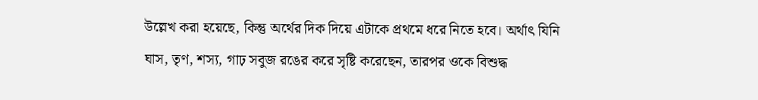উল্লেখ করা হয়েছে, কিন্তু অর্থের দিক দিয়ে এটাকে প্রথমে ধরে নিতে হবে। অর্থাৎ যিনি ঘাস, তৃণ, শস্য, গাঢ় সবুজ রঙের করে সৃষ্টি করেছেন, তারপর ওকে বিশুদ্ধ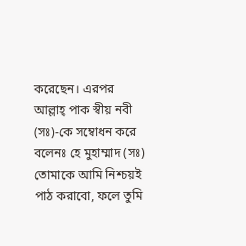করেছেন। এরপর আল্লাহ্ পাক স্বীয় নবী (সঃ)-কে সম্বোধন করে বলেনঃ হে মুহাম্মাদ (সঃ) তোমাকে আমি নিশ্চয়ই পাঠ করাবো, ফলে তুমি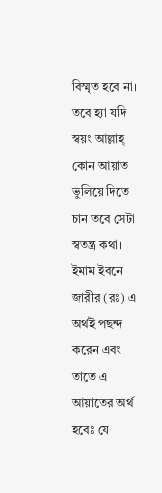বিস্মৃত হবে না। তবে হ্যা যদি স্বয়ং আল্লাহ্ কোন আয়াত ভুলিয়ে দিতে চান তবে সেটা স্বতন্ত্র কথা।
ইমাম ইবনে জারীর (রঃ) এ অর্থই পছন্দ করেন এবং তাতে এ আয়াতের অর্থ হবেঃ যে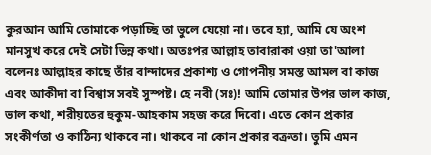কুরআন আমি তোমাকে পড়াচ্ছি তা ভুলে যেয়ো না। তবে হ্যা, আমি যে অংশ মানসুখ করে দেই সেটা ভিন্ন কথা। অতঃপর আল্লাহ তাবারাকা ওয়া তা'আলা বলেনঃ আল্লাহর কাছে তাঁর বান্দাদের প্রকাশ্য ও গোপনীয় সমস্ত আমল বা কাজ এবং আকীদা বা বিশ্বাস সবই সুস্পষ্ট। হে নবী (সঃ)! আমি তোমার উপর ভাল কাজ, ভাল কথা, শরীয়তের হুকুম-আহকাম সহজ করে দিবো। এতে কোন প্রকার সংকীর্ণতা ও কাঠিন্য থাকবে না। থাকবে না কোন প্রকার বক্রতা। তুমি এমন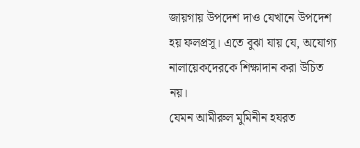জায়গায় উপদেশ দাও যেখানে উপদেশ হয় ফলপ্রসূ। এতে বুঝা যায় যে, অযোগ্য নালায়েকদেরকে শিক্ষাদান করা উচিত নয়।
যেমন আমীরুল মুমিনীন হযরত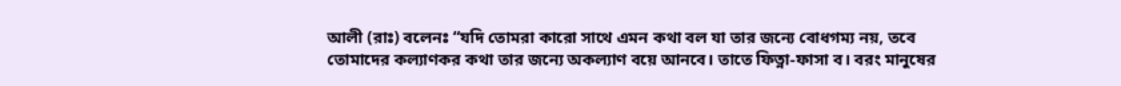আলী (রাঃ) বলেনঃ “যদি তোমরা কারো সাথে এমন কথা বল যা তার জন্যে বোধগম্য নয়, তবে তোমাদের কল্যাণকর কথা তার জন্যে অকল্যাণ বয়ে আনবে। তাতে ফিত্না-ফাসা ব। বরং মানুষের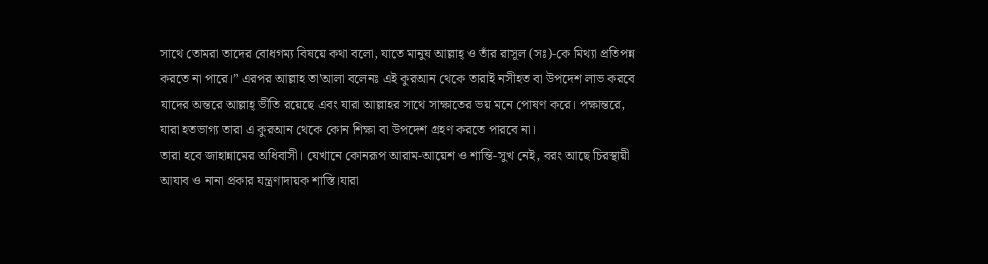সাথে তোমরা তাদের বোধগম্য বিষয়ে কথা বলো, যাতে মানুষ আল্লাহ্ ও তাঁর রাসূল (সঃ)-কে মিথ্যা প্রতিপন্ন করতে না পারে।” এরপর আল্লাহ তা'আলা বলেনঃ এই কুরআন থেকে তারাই নসীহত বা উপদেশ লাভ করবে যাদের অন্তরে আল্লাহ্ ভীতি রয়েছে এবং যারা আল্লাহর সাথে সাক্ষাতের ভয় মনে পোষণ করে। পক্ষান্তরে, যারা হতভাগ্য তারা এ কুরআন থেকে কোন শিক্ষা বা উপদেশ গ্রহণ করতে পারবে না।
তারা হবে জাহান্নামের অধিবাসী। যেখানে কোনরূপ আরাম-আয়েশ ও শান্তি-সুখ নেই, বরং আছে চিরস্থায়ী আযাব ও নানা প্রকার যন্ত্রণাদায়ক শাস্তি।যারা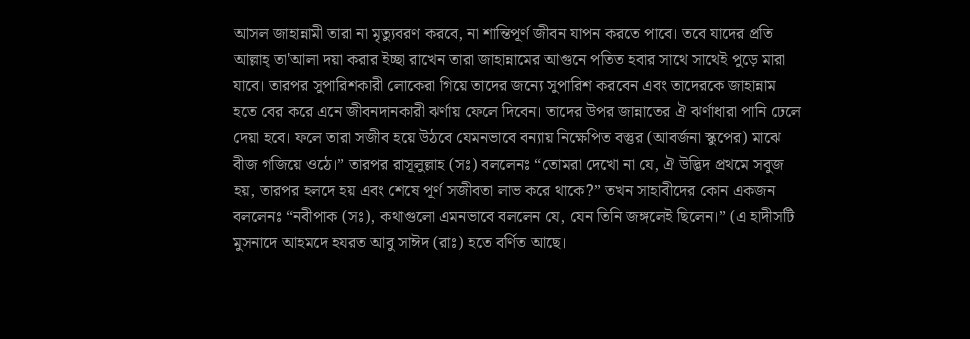আসল জাহান্নামী তারা না মৃত্যুবরণ করবে, না শান্তিপূর্ণ জীবন যাপন করতে পাবে। তবে যাদের প্রতি আল্লাহ্ তা'আলা দয়া করার ইচ্ছা রাখেন তারা জাহান্নামের আগুনে পতিত হবার সাথে সাথেই পুড়ে মারা যাবে। তারপর সুপারিশকারী লোকেরা গিয়ে তাদের জন্যে সুপারিশ করবেন এবং তাদেরকে জাহান্নাম হতে বের করে এনে জীবনদানকারী ঝর্ণায় ফেলে দিবেন। তাদের উপর জান্নাতের ঐ ঝর্ণাধারা পানি ঢেলে দেয়া হবে। ফলে তারা সজীব হয়ে উঠবে যেমনভাবে বন্যায় নিক্ষেপিত বস্তুর (আবর্জনা স্কুপের) মাঝে বীজ গজিয়ে ওঠে।” তারপর রাসূলুল্লাহ (সঃ) বললেনঃ “তোমরা দেখো না যে, ঐ উদ্ভিদ প্রথমে সবুজ হয়, তারপর হলদে হয় এবং শেষে পূর্ণ সজীবতা লাভ করে থাকে?” তখন সাহাবীদের কোন একজন বললেনঃ “নবীপাক (সঃ), কথাগুলো এমনভাবে বললেন যে, যেন তিনি জঙ্গলেই ছিলেন।” (এ হাদীসটি মুসনাদে আহমদে হযরত আবু সাঈদ (রাঃ) হতে বর্ণিত আছে।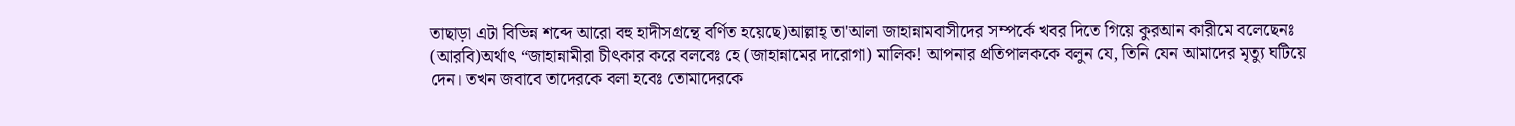তাছাড়া এটা বিভিন্ন শব্দে আরো বহু হাদীসগ্রন্থে বর্ণিত হয়েছে)আল্লাহ্ তা'আলা জাহান্নামবাসীদের সম্পর্কে খবর দিতে গিয়ে কুরআন কারীমে বলেছেনঃ (আরবি)অর্থাৎ “জাহান্নামীরা চীৎকার করে বলবেঃ হে (জাহান্নামের দারোগা) মালিক! আপনার প্রতিপালককে বলুন যে, তিনি যেন আমাদের মৃত্যু ঘটিয়ে দেন। তখন জবাবে তাদেরকে বলা হবেঃ তোমাদেরকে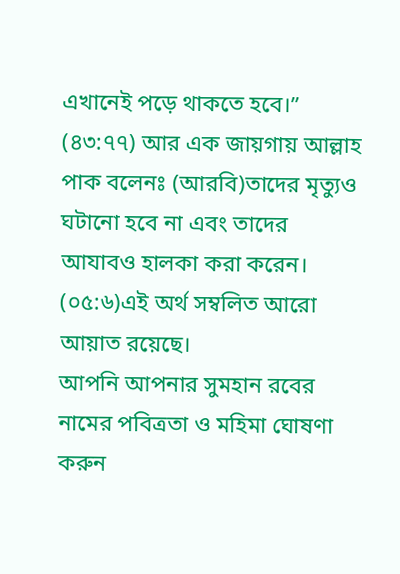এখানেই পড়ে থাকতে হবে।” (৪৩:৭৭) আর এক জায়গায় আল্লাহ পাক বলেনঃ (আরবি)তাদের মৃত্যুও ঘটানো হবে না এবং তাদের আযাবও হালকা করা করেন। (০৫:৬)এই অর্থ সম্বলিত আরো আয়াত রয়েছে।
আপনি আপনার সুমহান রবের নামের পবিত্রতা ও মহিমা ঘোষণা করুন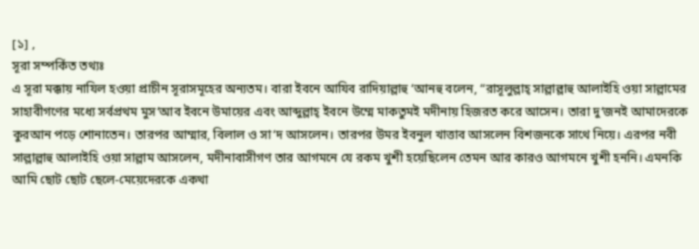[১] ,
সূরা সম্পর্কিত তথ্যঃ
এ সূরা মক্কায় নাযিল হওয়া প্রাচীন সূরাসমূহের অন্যতম। বারা ইবনে আযিব রাদিয়াল্লাহু ‘আনহু বলেন, “রাসূলুল্লাহ্ সাল্লাল্লাহু আলাইহি ওয়া সাল্লামের সাহাবীগণের মধ্যে সর্বপ্রথম মুস‘আব ইবনে উমায়ের এবং আব্দুল্লাহ্ ইবনে উম্মে মাকতুমই মদীনায় হিজরত করে আসেন। তারা দু‘জনই আমাদেরকে কুরআন পড়ে শোনাতেন। তারপর আম্মার, বিলাল ও সা‘দ আসলেন। তারপর উমর ইবনুল খাত্তাব আসলেন বিশজনকে সাথে নিয়ে। এরপর নবী সাল্লাল্লাহু আলাইহি ওয়া সাল্লাম আসলেন, মদীনাবাসীগণ তার আগমনে যে রকম খুশী হয়েছিলেন তেমন আর কারও আগমনে খুশী হননি। এমনকি আমি ছোট ছোট ছেলে-মেয়েদেরকে একথা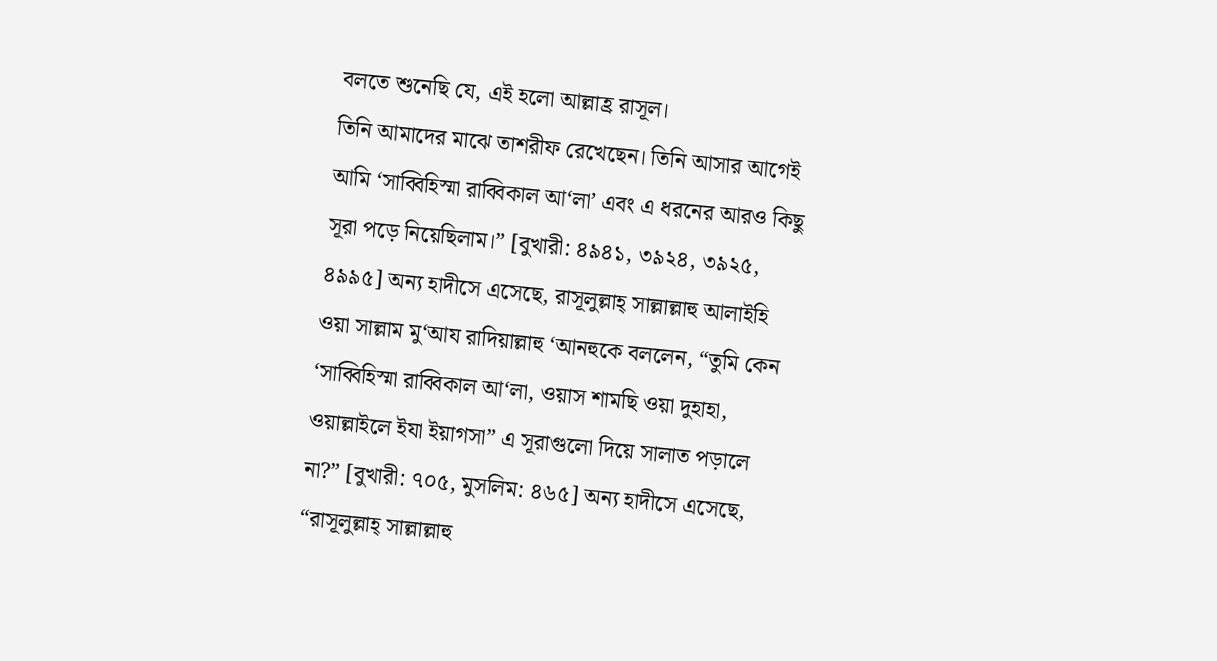বলতে শুনেছি যে, এই হলো আল্লাহ্র রাসূল।
তিনি আমাদের মাঝে তাশরীফ রেখেছেন। তিনি আসার আগেই আমি ‘সাব্বিহিস্মা রাব্বিকাল আ‘লা’ এবং এ ধরনের আরও কিছু সূরা পড়ে নিয়েছিলাম।” [বুখারী: ৪৯৪১, ৩৯২৪, ৩৯২৫, ৪৯৯৫] অন্য হাদীসে এসেছে, রাসূলুল্লাহ্ সাল্লাল্লাহু আলাইহি ওয়া সাল্লাম মু‘আয রাদিয়াল্লাহু ‘আনহুকে বললেন, “তুমি কেন ‘সাব্বিহিস্মা রাব্বিকাল আ‘লা, ওয়াস শামছি ওয়া দুহাহা, ওয়াল্লাইলে ইযা ইয়াগসা” এ সূরাগুলো দিয়ে সালাত পড়ালে না?” [বুখারী: ৭০৫, মুসলিম: ৪৬৫] অন্য হাদীসে এসেছে, “রাসূলুল্লাহ্ সাল্লাল্লাহু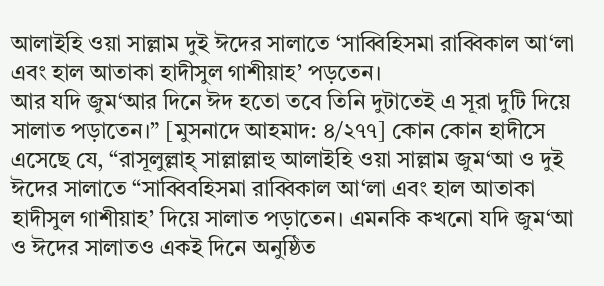আলাইহি ওয়া সাল্লাম দুই ঈদের সালাতে ‘সাব্বিহিসমা রাব্বিকাল আ‘লা এবং হাল আতাকা হাদীসুল গাশীয়াহ’ পড়তেন।
আর যদি জুম‘আর দিনে ঈদ হতো তবে তিনি দুটাতেই এ সূরা দুটি দিয়ে সালাত পড়াতেন।” [মুসনাদে আহমাদ: ৪/২৭৭] কোন কোন হাদীসে এসেছে যে, “রাসূলুল্লাহ্ সাল্লাল্লাহু আলাইহি ওয়া সাল্লাম জুম‘আ ও দুই ঈদের সালাতে “সাব্বিবহিসমা রাব্বিকাল আ‘লা এবং হাল আতাকা হাদীসুল গাশীয়াহ’ দিয়ে সালাত পড়াতেন। এমনকি কখনো যদি জুম‘আ ও ঈদের সালাতও একই দিনে অনুষ্ঠিত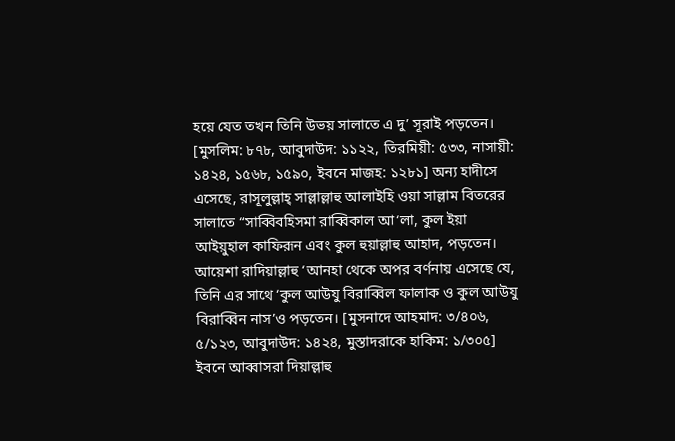হয়ে যেত তখন তিনি উভয় সালাতে এ দু’ সূরাই পড়তেন। [মুসলিম: ৮৭৮, আবুদাউদ: ১১২২, তিরমিয়ী: ৫৩৩, নাসায়ী: ১৪২৪, ১৫৬৮, ১৫৯০, ইবনে মাজহ: ১২৮১] অন্য হাদীসে এসেছে, রাসূলুল্লাহ্ সাল্লাল্লাহু আলাইহি ওয়া সাল্লাম বিতরের সালাতে “সাব্বিবহিসমা রাব্বিকাল আ‘লা, কুল ইয়া আইয়ুহাল কাফিরূন এবং কুল হুয়াল্লাহু আহাদ, পড়তেন।
আয়েশা রাদিয়াল্লাহু ‘আনহা থেকে অপর বর্ণনায় এসেছে যে, তিনি এর সাথে ‘কুল আউযু বিরাব্বিল ফালাক ও কুল আউযু বিরাব্বিন নাস’ও পড়তেন। [মুসনাদে আহমাদ: ৩/৪০৬, ৫/১২৩, আবুদাউদ: ১৪২৪, মুস্তাদরাকে হাকিম: ১/৩০৫] ইবনে আব্বাসরা দিয়াল্লাহু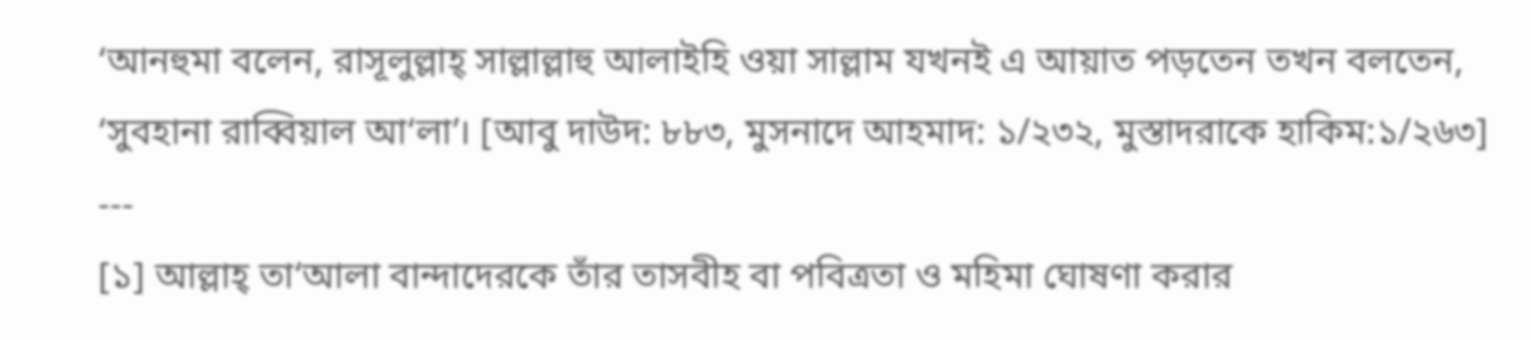‘আনহুমা বলেন, রাসূলুল্লাহ্ সাল্লাল্লাহু আলাইহি ওয়া সাল্লাম যখনই এ আয়াত পড়তেন তখন বলতেন, ‘সুবহানা রাব্বিয়াল আ‘লা’। [আবু দাউদ: ৮৮৩, মুসনাদে আহমাদ: ১/২৩২, মুস্তাদরাকে হাকিম:১/২৬৩]
---
[১] আল্লাহ্ তা‘আলা বান্দাদেরকে তাঁর তাসবীহ বা পবিত্রতা ও মহিমা ঘোষণা করার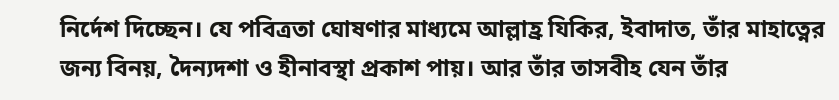নির্দেশ দিচ্ছেন। যে পবিত্ৰতা ঘোষণার মাধ্যমে আল্লাহ্র যিকির, ইবাদাত, তাঁর মাহাত্নের জন্য বিনয়, দৈন্যদশা ও হীনাবস্থা প্ৰকাশ পায়। আর তাঁর তাসবীহ যেন তাঁর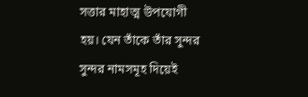সত্তার মাহাত্ম উপযোগী হয়। যেন তাঁকে তাঁর সুন্দর সুন্দর নামসমূহ দিয়েই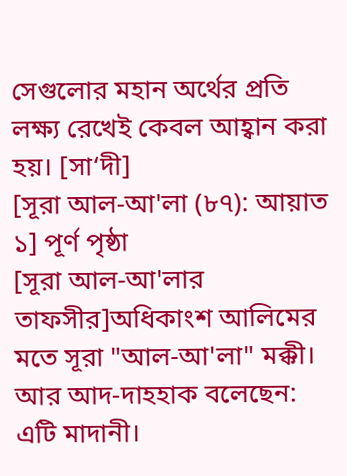সেগুলোর মহান অর্থের প্রতি লক্ষ্য রেখেই কেবল আহ্বান করা হয়। [সা‘দী]
[সূরা আল-আ'লা (৮৭): আয়াত ১] পূর্ণ পৃষ্ঠা
[সূরা আল-আ'লার তাফসীর]অধিকাংশ আলিমের মতে সূরা "আল-আ'লা" মক্কী। আর আদ-দাহহাক বলেছেন: এটি মাদানী।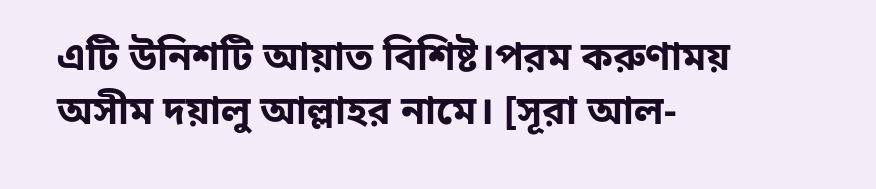এটি উনিশটি আয়াত বিশিষ্ট।পরম করুণাময় অসীম দয়ালু আল্লাহর নামে। [সূরা আল-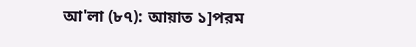আ'লা (৮৭): আয়াত ১]পরম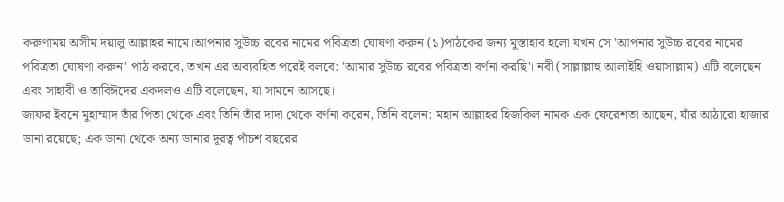করুণাময় অসীম দয়ালু আল্লাহর নামে।আপনার সুউচ্চ রবের নামের পবিত্রতা ঘোষণা করুন (১)পাঠকের জন্য মুস্তাহাব হলো যখন সে 'আপনার সুউচ্চ রবের নামের পবিত্রতা ঘোষণা করুন' পাঠ করবে, তখন এর অব্যবহিত পরেই বলবে: 'আমার সুউচ্চ রবের পবিত্রতা বর্ণনা করছি'। নবী (সাল্লাল্লাহু আলাইহি ওয়াসাল্লাম) এটি বলেছেন এবং সাহাবী ও তাবিঈদের একদলও এটি বলেছেন, যা সামনে আসছে।
জাফর ইবনে মুহাম্মাদ তাঁর পিতা থেকে এবং তিনি তাঁর দাদা থেকে বর্ণনা করেন, তিনি বলেন: মহান আল্লাহর হিজকিল নামক এক ফেরেশতা আছেন, যাঁর আঠারো হাজার ডানা রয়েছে; এক ডানা থেকে অন্য ডানার দূরত্ব পাঁচশ বছরের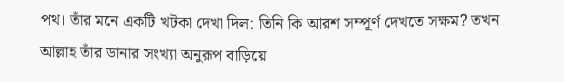পথ। তাঁর মনে একটি খটকা দেখা দিল: তিনি কি আরশ সম্পূর্ণ দেখতে সক্ষম? তখন আল্লাহ তাঁর ডানার সংখ্যা অনুরূপ বাড়িয়ে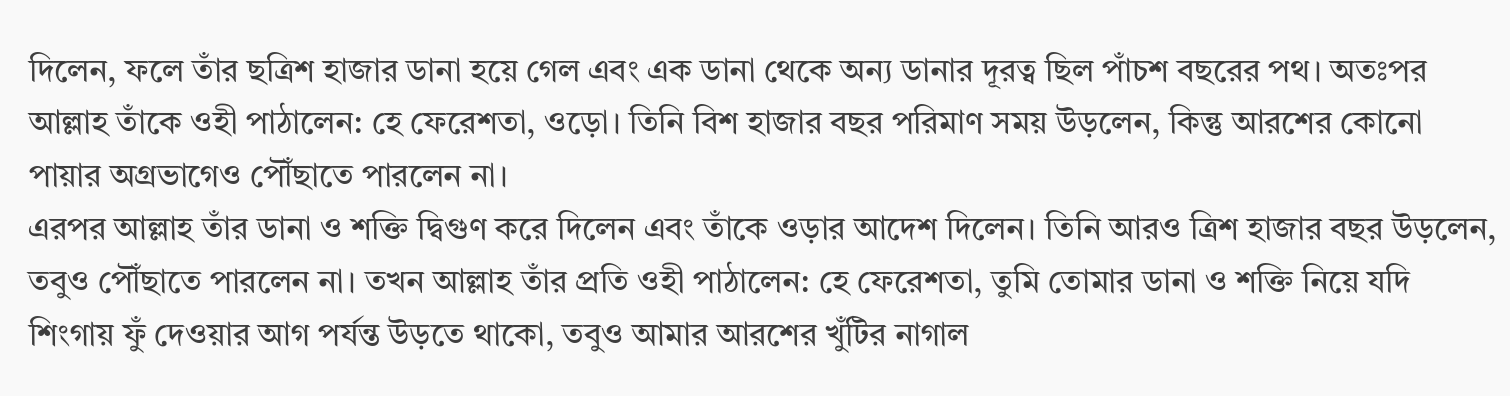দিলেন, ফলে তাঁর ছত্রিশ হাজার ডানা হয়ে গেল এবং এক ডানা থেকে অন্য ডানার দূরত্ব ছিল পাঁচশ বছরের পথ। অতঃপর আল্লাহ তাঁকে ওহী পাঠালেন: হে ফেরেশতা, ওড়ো। তিনি বিশ হাজার বছর পরিমাণ সময় উড়লেন, কিন্তু আরশের কোনো পায়ার অগ্রভাগেও পৌঁছাতে পারলেন না।
এরপর আল্লাহ তাঁর ডানা ও শক্তি দ্বিগুণ করে দিলেন এবং তাঁকে ওড়ার আদেশ দিলেন। তিনি আরও ত্রিশ হাজার বছর উড়লেন, তবুও পৌঁছাতে পারলেন না। তখন আল্লাহ তাঁর প্রতি ওহী পাঠালেন: হে ফেরেশতা, তুমি তোমার ডানা ও শক্তি নিয়ে যদি শিংগায় ফুঁ দেওয়ার আগ পর্যন্ত উড়তে থাকো, তবুও আমার আরশের খুঁটির নাগাল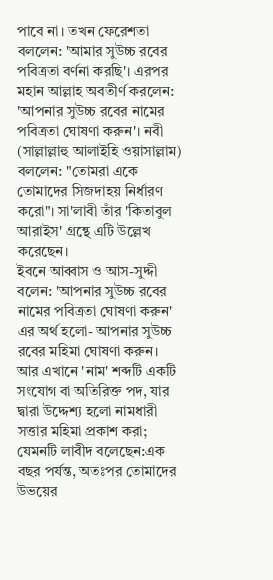পাবে না। তখন ফেরেশতা বললেন: 'আমার সুউচ্চ রবের পবিত্রতা বর্ণনা করছি'। এরপর মহান আল্লাহ অবতীর্ণ করলেন: 'আপনার সুউচ্চ রবের নামের পবিত্রতা ঘোষণা করুন'। নবী (সাল্লাল্লাহু আলাইহি ওয়াসাল্লাম) বললেন: "তোমরা একে তোমাদের সিজদাহয় নির্ধারণ করো"। সা'লাবী তাঁর 'কিতাবুল আরাইস' গ্রন্থে এটি উল্লেখ করেছেন।
ইবনে আব্বাস ও আস-সুদ্দী বলেন: 'আপনার সুউচ্চ রবের নামের পবিত্রতা ঘোষণা করুন' এর অর্থ হলো- আপনার সুউচ্চ রবের মহিমা ঘোষণা করুন। আর এখানে 'নাম' শব্দটি একটি সংযোগ বা অতিরিক্ত পদ, যার দ্বারা উদ্দেশ্য হলো নামধারী সত্তার মহিমা প্রকাশ করা; যেমনটি লাবীদ বলেছেন:এক বছর পর্যন্ত, অতঃপর তোমাদের উভয়ের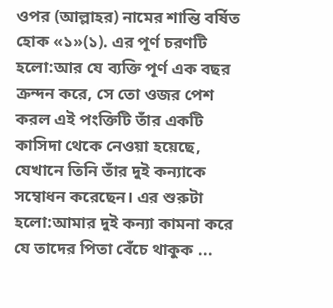ওপর (আল্লাহর) নামের শান্তি বর্ষিত হোক «১»(১). এর পূর্ণ চরণটি হলো:আর যে ব্যক্তি পূর্ণ এক বছর ক্রন্দন করে, সে তো ওজর পেশ করল এই পংক্তিটি তাঁর একটি কাসিদা থেকে নেওয়া হয়েছে, যেখানে তিনি তাঁর দুই কন্যাকে সম্বোধন করেছেন। এর শুরুটা হলো:আমার দুই কন্যা কামনা করে যে তাদের পিতা বেঁচে থাকুক ...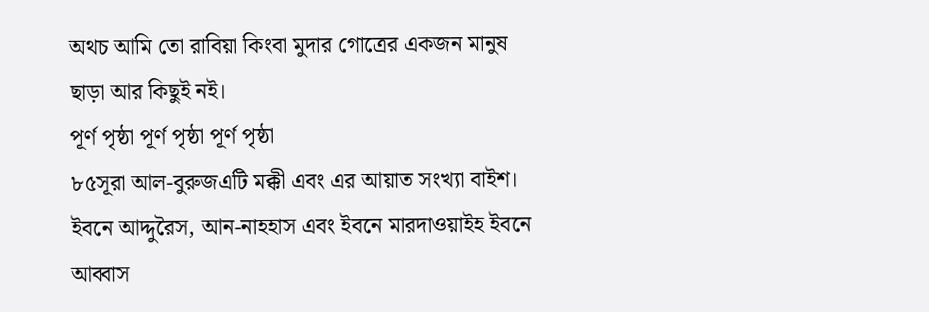অথচ আমি তো রাবিয়া কিংবা মুদার গোত্রের একজন মানুষ ছাড়া আর কিছুই নই।
পূর্ণ পৃষ্ঠা পূর্ণ পৃষ্ঠা পূর্ণ পৃষ্ঠা
৮৫সূরা আল-বুরুজএটি মক্কী এবং এর আয়াত সংখ্যা বাইশ। ইবনে আদ্দুরৈস, আন-নাহহাস এবং ইবনে মারদাওয়াইহ ইবনে আব্বাস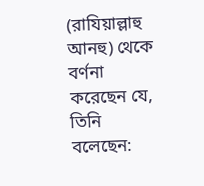(রাযিয়াল্লাহু আনহু) থেকে বর্ণনা করেছেন যে, তিনি বলেছেন: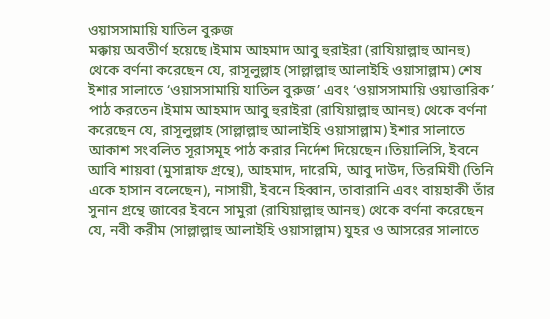ওয়াসসামায়ি যাতিল বুরুজ
মক্কায় অবতীর্ণ হয়েছে।ইমাম আহমাদ আবু হুরাইরা (রাযিয়াল্লাহু আনহু) থেকে বর্ণনা করেছেন যে, রাসূলুল্লাহ (সাল্লাল্লাহু আলাইহি ওয়াসাল্লাম) শেষ ইশার সালাতে ‘ওয়াসসামায়ি যাতিল বুরুজ’ এবং ‘ওয়াসসামায়ি ওয়াত্তারিক’ পাঠ করতেন।ইমাম আহমাদ আবু হুরাইরা (রাযিয়াল্লাহু আনহু) থেকে বর্ণনা করেছেন যে, রাসূলুল্লাহ (সাল্লাল্লাহু আলাইহি ওয়াসাল্লাম) ইশার সালাতে আকাশ সংবলিত সূরাসমূহ পাঠ করার নির্দেশ দিয়েছেন।তিয়ালিসি, ইবনে আবি শায়বা (মুসান্নাফ গ্রন্থে), আহমাদ, দারেমি, আবু দাউদ, তিরমিযী (তিনি একে হাসান বলেছেন), নাসায়ী, ইবনে হিব্বান, তাবারানি এবং বায়হাকী তাঁর সুনান গ্রন্থে জাবের ইবনে সামুরা (রাযিয়াল্লাহু আনহু) থেকে বর্ণনা করেছেন যে, নবী করীম (সাল্লাল্লাহু আলাইহি ওয়াসাল্লাম) যুহর ও আসরের সালাতে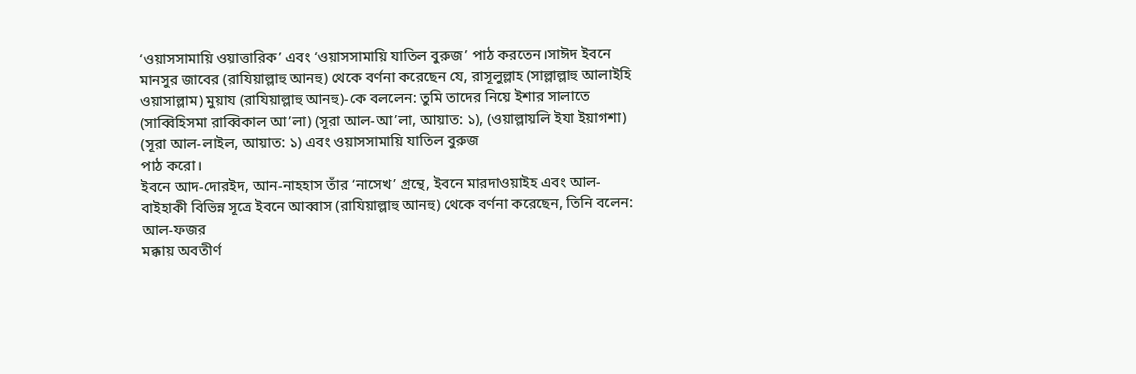‘ওয়াসসামায়ি ওয়াত্তারিক’ এবং ‘ওয়াসসামায়ি যাতিল বুরুজ’ পাঠ করতেন।সাঈদ ইবনে মানসুর জাবের (রাযিয়াল্লাহু আনহু) থেকে বর্ণনা করেছেন যে, রাসূলুল্লাহ (সাল্লাল্লাহু আলাইহি ওয়াসাল্লাম) মুয়ায (রাযিয়াল্লাহু আনহু)-কে বললেন: তুমি তাদের নিয়ে ইশার সালাতে (সাব্বিহিসমা রাব্বিকাল আ’লা) (সূরা আল-আ’লা, আয়াত: ১), (ওয়াল্লায়লি ইযা ইয়াগশা) (সূরা আল-লাইল, আয়াত: ১) এবং ওয়াসসামায়ি যাতিল বুরুজ
পাঠ করো।
ইবনে আদ-দোরইদ, আন-নাহহাস তাঁর ‘নাসেখ’ গ্রন্থে, ইবনে মারদাওয়াইহ এবং আল-বাইহাকী বিভিন্ন সূত্রে ইবনে আব্বাস (রাযিয়াল্লাহু আনহু) থেকে বর্ণনা করেছেন, তিনি বলেন: আল-ফজর
মক্কায় অবতীর্ণ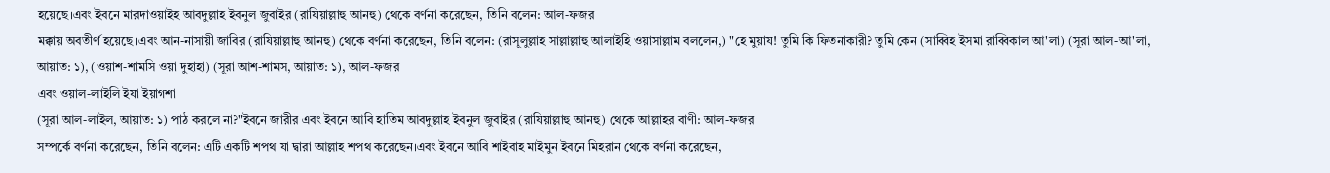হয়েছে।এবং ইবনে মারদাওয়াইহ আবদুল্লাহ ইবনুল জুবাইর (রাযিয়াল্লাহু আনহু) থেকে বর্ণনা করেছেন, তিনি বলেন: আল-ফজর
মক্কায় অবতীর্ণ হয়েছে।এবং আন-নাসায়ী জাবির (রাযিয়াল্লাহু আনহু) থেকে বর্ণনা করেছেন, তিনি বলেন: (রাসূলুল্লাহ সাল্লাল্লাহু আলাইহি ওয়াসাল্লাম বললেন,) "হে মুয়ায! তুমি কি ফিতনাকারী? তুমি কেন (সাব্বিহ ইসমা রাব্বিকাল আ'লা) (সূরা আল-আ'লা, আয়াত: ১), (ওয়াশ-শামসি ওয়া দুহাহা) (সূরা আশ-শামস, আয়াত: ১), আল-ফজর
এবং ওয়াল-লাইলি ইযা ইয়াগশা
(সূরা আল-লাইল, আয়াত: ১) পাঠ করলে না?"ইবনে জারীর এবং ইবনে আবি হাতিম আবদুল্লাহ ইবনুল জুবাইর (রাযিয়াল্লাহু আনহু) থেকে আল্লাহর বাণী: আল-ফজর
সম্পর্কে বর্ণনা করেছেন, তিনি বলেন: এটি একটি শপথ যা দ্বারা আল্লাহ শপথ করেছেন।এবং ইবনে আবি শাইবাহ মাইমুন ইবনে মিহরান থেকে বর্ণনা করেছেন,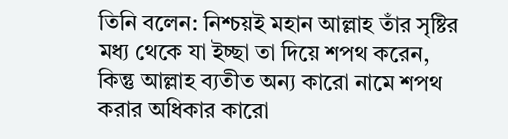তিনি বলেন: নিশ্চয়ই মহান আল্লাহ তাঁর সৃষ্টির মধ্য থেকে যা ইচ্ছা তা দিয়ে শপথ করেন, কিন্তু আল্লাহ ব্যতীত অন্য কারো নামে শপথ করার অধিকার কারো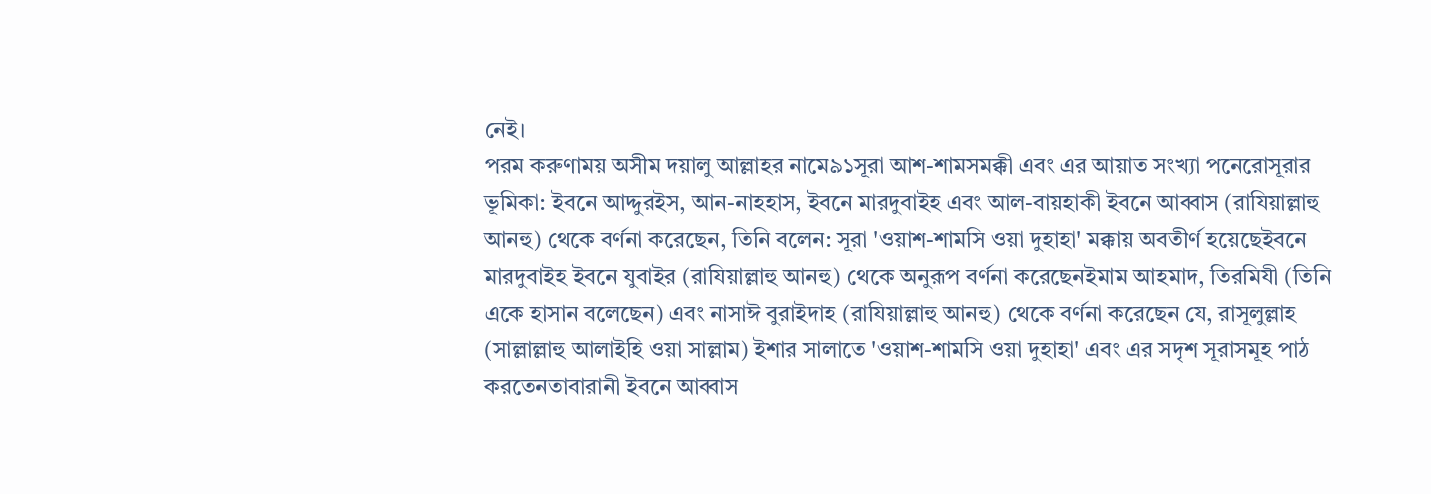নেই।
পরম করুণাময় অসীম দয়ালু আল্লাহর নামে৯১সূরা আশ-শামসমক্কী এবং এর আয়াত সংখ্যা পনেরোসূরার ভূমিকা: ইবনে আদ্দুরইস, আন-নাহহাস, ইবনে মারদুবাইহ এবং আল-বায়হাকী ইবনে আব্বাস (রাযিয়াল্লাহু আনহু) থেকে বর্ণনা করেছেন, তিনি বলেন: সূরা 'ওয়াশ-শামসি ওয়া দুহাহা' মক্কায় অবতীর্ণ হয়েছেইবনে মারদুবাইহ ইবনে যুবাইর (রাযিয়াল্লাহু আনহু) থেকে অনুরূপ বর্ণনা করেছেনইমাম আহমাদ, তিরমিযী (তিনি একে হাসান বলেছেন) এবং নাসাঈ বুরাইদাহ (রাযিয়াল্লাহু আনহু) থেকে বর্ণনা করেছেন যে, রাসূলুল্লাহ (সাল্লাল্লাহু আলাইহি ওয়া সাল্লাম) ইশার সালাতে 'ওয়াশ-শামসি ওয়া দুহাহা' এবং এর সদৃশ সূরাসমূহ পাঠ করতেনতাবারানী ইবনে আব্বাস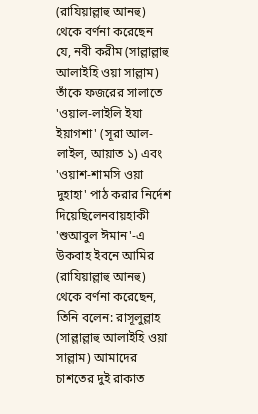(রাযিয়াল্লাহু আনহু) থেকে বর্ণনা করেছেন যে, নবী করীম (সাল্লাল্লাহু আলাইহি ওয়া সাল্লাম) তাঁকে ফজরের সালাতে 'ওয়াল-লাইলি ইযা ইয়াগশা' (সূরা আল-লাইল, আয়াত ১) এবং 'ওয়াশ-শামসি ওয়া দুহাহা' পাঠ করার নির্দেশ দিয়েছিলেনবায়হাকী 'শুআবুল ঈমান'-এ উকবাহ ইবনে আমির (রাযিয়াল্লাহু আনহু) থেকে বর্ণনা করেছেন, তিনি বলেন: রাসূলুল্লাহ (সাল্লাল্লাহু আলাইহি ওয়া সাল্লাম) আমাদের চাশতের দুই রাকাত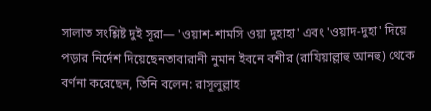সালাত সংশ্লিষ্ট দুই সূরা— 'ওয়াশ-শামসি ওয়া দুহাহা' এবং 'ওয়াদ-দুহা' দিয়ে পড়ার নির্দেশ দিয়েছেনতাবারানী নুমান ইবনে বশীর (রাযিয়াল্লাহু আনহু) থেকে বর্ণনা করেছেন, তিনি বলেন: রাসূলুল্লাহ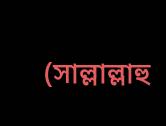(সাল্লাল্লাহু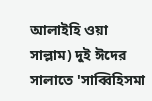আলাইহি ওয়া সাল্লাম) দুই ঈদের সালাতে 'সাব্বিহিসমা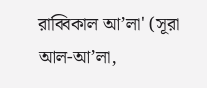রাব্বিকাল আ’লা' (সূরা আল-আ’লা,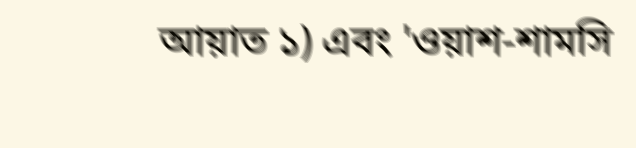আয়াত ১) এবং 'ওয়াশ-শামসি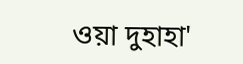ওয়া দুহাহা'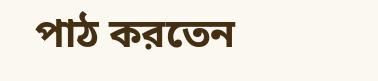পাঠ করতেন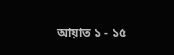আয়াত ১ - ১৫